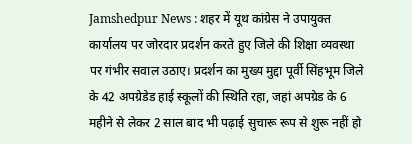Jamshedpur News : शहर में यूथ कांग्रेस ने उपायुक्त कार्यालय पर जोरदार प्रदर्शन करते हुए जिले की शिक्षा व्यवस्था पर गंभीर सवाल उठाए। प्रदर्शन का मुख्य मुद्दा पूर्वी सिंहभूम जिले के 42 अपग्रेडेड हाई स्कूलों की स्थिति रहा, जहां अपग्रेड के 6 महीने से लेकर 2 साल बाद भी पढ़ाई सुचारू रूप से शुरू नहीं हो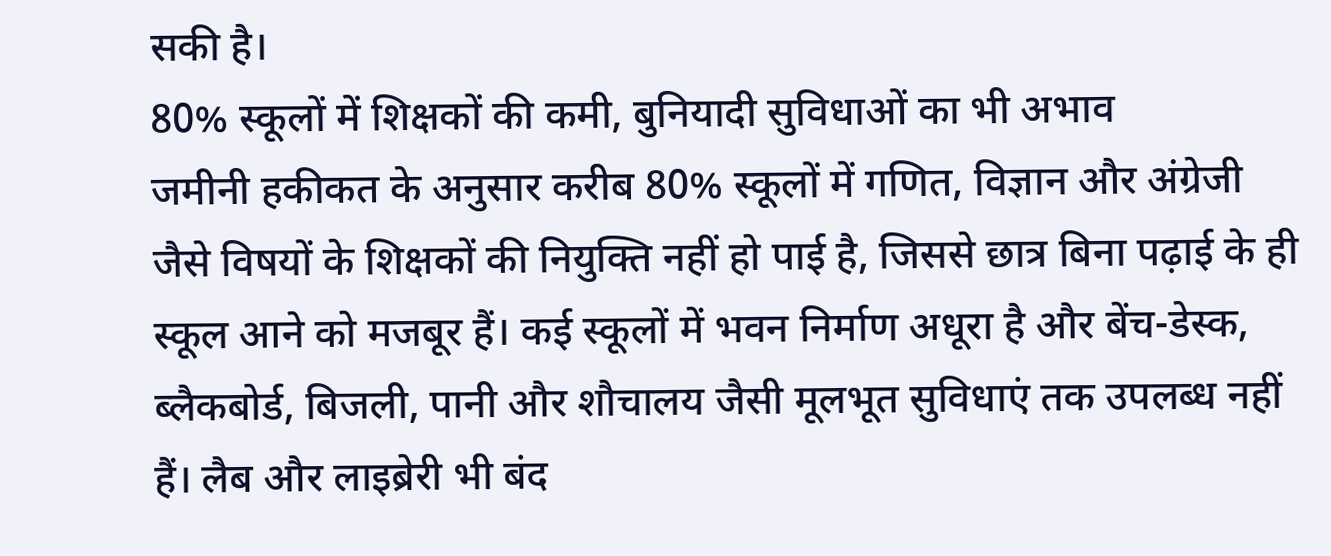सकी है।
80% स्कूलों में शिक्षकों की कमी, बुनियादी सुविधाओं का भी अभाव
जमीनी हकीकत के अनुसार करीब 80% स्कूलों में गणित, विज्ञान और अंग्रेजी जैसे विषयों के शिक्षकों की नियुक्ति नहीं हो पाई है, जिससे छात्र बिना पढ़ाई के ही स्कूल आने को मजबूर हैं। कई स्कूलों में भवन निर्माण अधूरा है और बेंच-डेस्क, ब्लैकबोर्ड, बिजली, पानी और शौचालय जैसी मूलभूत सुविधाएं तक उपलब्ध नहीं हैं। लैब और लाइब्रेरी भी बंद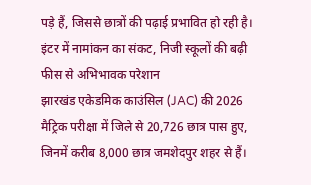पड़े हैं, जिससे छात्रों की पढ़ाई प्रभावित हो रही है।
इंटर में नामांकन का संकट, निजी स्कूलों की बढ़ी फीस से अभिभावक परेशान
झारखंड एकेडमिक काउंसिल (JAC) की 2026 मैट्रिक परीक्षा में जिले से 20,726 छात्र पास हुए, जिनमें करीब 8,000 छात्र जमशेदपुर शहर से हैं।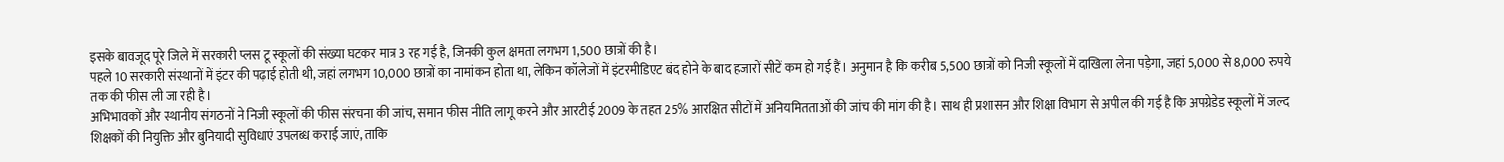इसके बावजूद पूरे जिले में सरकारी प्लस टू स्कूलों की संख्या घटकर मात्र 3 रह गई है, जिनकी कुल क्षमता लगभग 1,500 छात्रों की है।
पहले 10 सरकारी संस्थानों में इंटर की पढ़ाई होती थी, जहां लगभग 10,000 छात्रों का नामांकन होता था, लेकिन कॉलेजों में इंटरमीडिएट बंद होने के बाद हजारों सीटें कम हो गई हैं। अनुमान है कि करीब 5,500 छात्रों को निजी स्कूलों में दाखिला लेना पड़ेगा, जहां 5,000 से 8,000 रुपये तक की फीस ली जा रही है।
अभिभावकों और स्थानीय संगठनों ने निजी स्कूलों की फीस संरचना की जांच, समान फीस नीति लागू करने और आरटीई 2009 के तहत 25% आरक्षित सीटों में अनियमितताओं की जांच की मांग की है। साथ ही प्रशासन और शिक्षा विभाग से अपील की गई है कि अपग्रेडेड स्कूलों में जल्द शिक्षकों की नियुक्ति और बुनियादी सुविधाएं उपलब्ध कराई जाएं, ताकि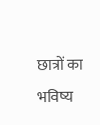छात्रों का भविष्य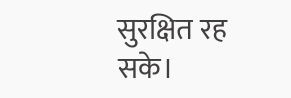सुरक्षित रह सके।